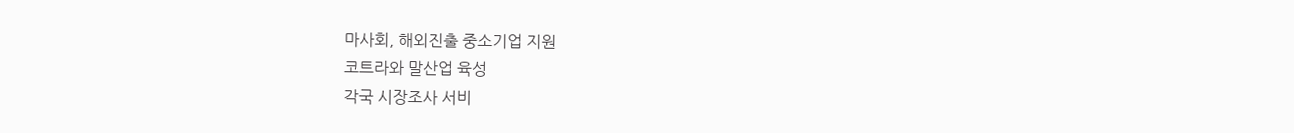마사회, 해외진출 중소기업 지원
코트라와 말산업 육성
각국 시장조사 서비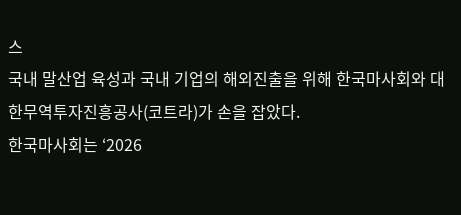스
국내 말산업 육성과 국내 기업의 해외진출을 위해 한국마사회와 대한무역투자진흥공사(코트라)가 손을 잡았다.
한국마사회는 ‘2026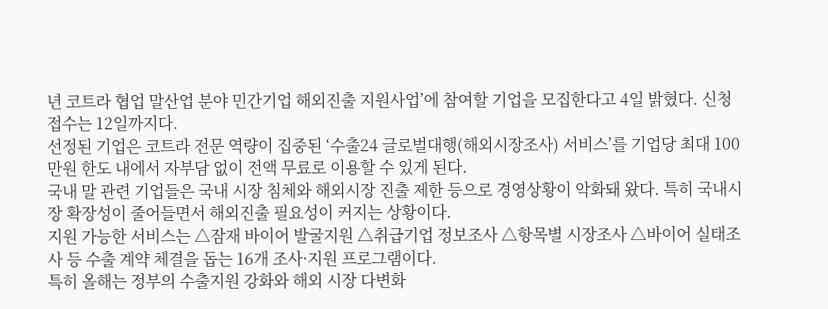년 코트라 협업 말산업 분야 민간기업 해외진출 지원사업’에 참여할 기업을 모집한다고 4일 밝혔다. 신청 접수는 12일까지다.
선정된 기업은 코트라 전문 역량이 집중된 ‘수출24 글로벌대행(해외시장조사) 서비스’를 기업당 최대 100만원 한도 내에서 자부담 없이 전액 무료로 이용할 수 있게 된다.
국내 말 관련 기업들은 국내 시장 침체와 해외시장 진출 제한 등으로 경영상황이 악화돼 왔다. 특히 국내시장 확장성이 줄어들면서 해외진출 필요성이 커지는 상황이다.
지원 가능한 서비스는 △잠재 바이어 발굴지원 △취급기업 정보조사 △항목별 시장조사 △바이어 실태조사 등 수출 계약 체결을 돕는 16개 조사·지원 프로그램이다.
특히 올해는 정부의 수출지원 강화와 해외 시장 다변화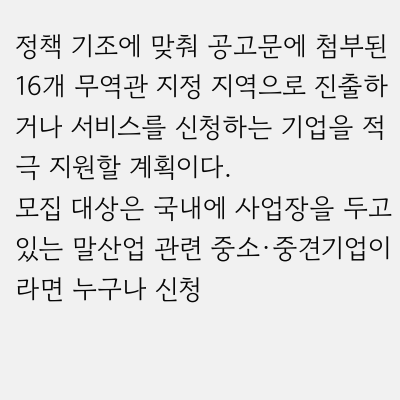정책 기조에 맞춰 공고문에 첨부된 16개 무역관 지정 지역으로 진출하거나 서비스를 신청하는 기업을 적극 지원할 계획이다.
모집 대상은 국내에 사업장을 두고 있는 말산업 관련 중소·중견기업이라면 누구나 신청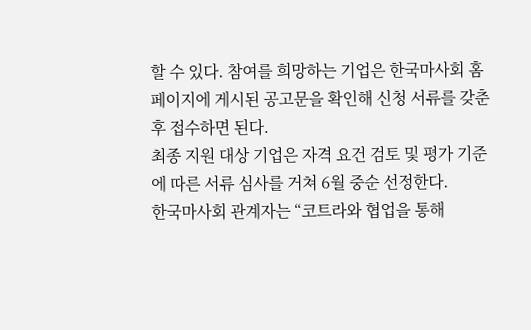할 수 있다. 참여를 희망하는 기업은 한국마사회 홈페이지에 게시된 공고문을 확인해 신청 서류를 갖춘 후 접수하면 된다.
최종 지원 대상 기업은 자격 요건 검토 및 평가 기준에 따른 서류 심사를 거쳐 6월 중순 선정한다.
한국마사회 관계자는 “코트라와 협업을 통해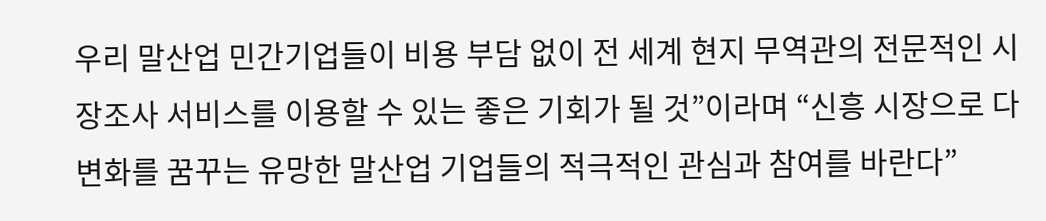우리 말산업 민간기업들이 비용 부담 없이 전 세계 현지 무역관의 전문적인 시장조사 서비스를 이용할 수 있는 좋은 기회가 될 것”이라며 “신흥 시장으로 다변화를 꿈꾸는 유망한 말산업 기업들의 적극적인 관심과 참여를 바란다”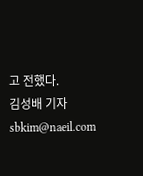고 전했다.
김성배 기자 sbkim@naeil.com